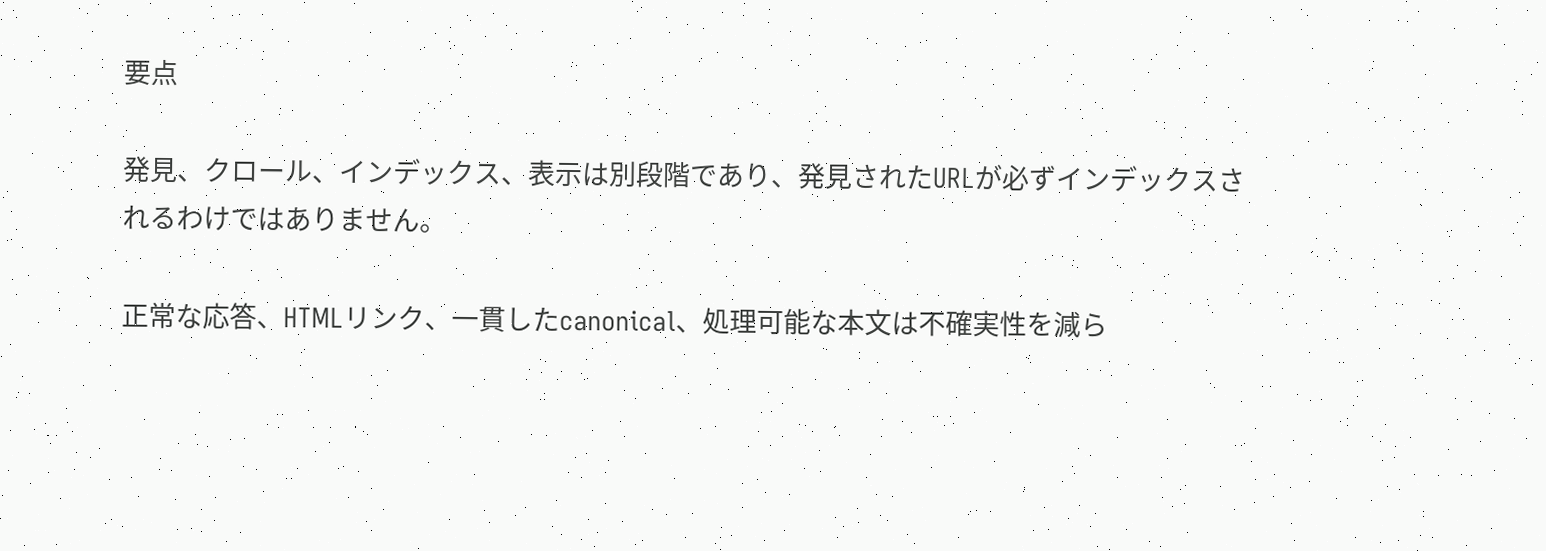要点

発見、クロール、インデックス、表示は別段階であり、発見されたURLが必ずインデックスされるわけではありません。

正常な応答、HTMLリンク、一貫したcanonical、処理可能な本文は不確実性を減ら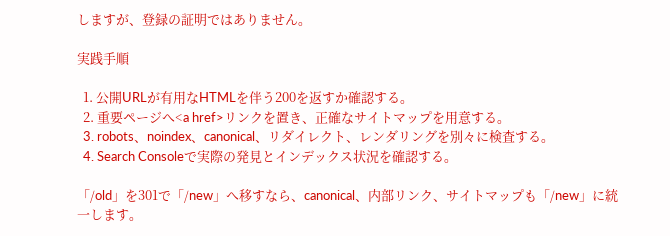しますが、登録の証明ではありません。

実践手順

  1. 公開URLが有用なHTMLを伴う200を返すか確認する。
  2. 重要ページへ<a href>リンクを置き、正確なサイトマップを用意する。
  3. robots、noindex、canonical、リダイレクト、レンダリングを別々に検査する。
  4. Search Consoleで実際の発見とインデックス状況を確認する。

「/old」を301で「/new」へ移すなら、canonical、内部リンク、サイトマップも「/new」に統一します。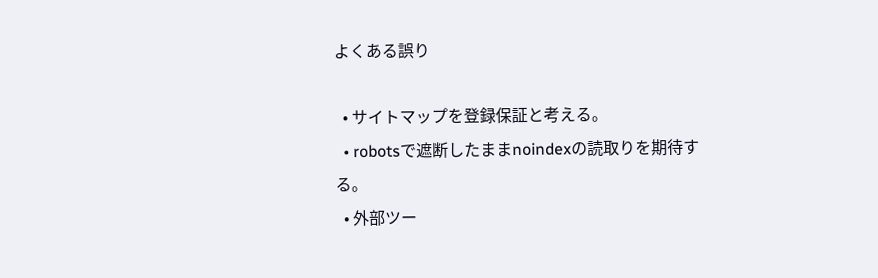よくある誤り

  • サイトマップを登録保証と考える。
  • robotsで遮断したままnoindexの読取りを期待する。
  • 外部ツー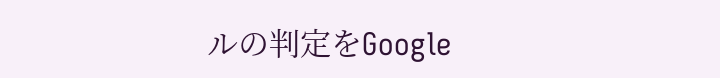ルの判定をGoogle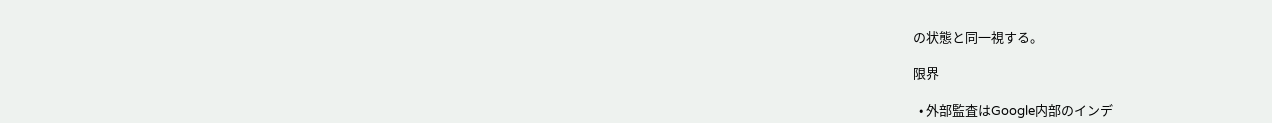の状態と同一視する。

限界

  • 外部監査はGoogle内部のインデ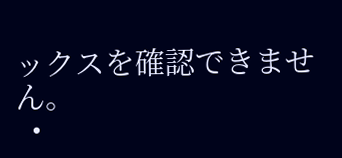ックスを確認できません。
  •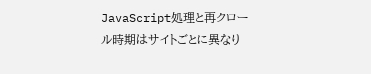JavaScript処理と再クロール時期はサイトごとに異なり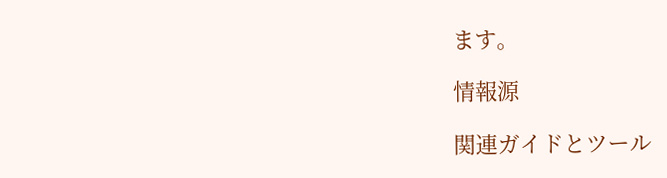ます。

情報源

関連ガイドとツール